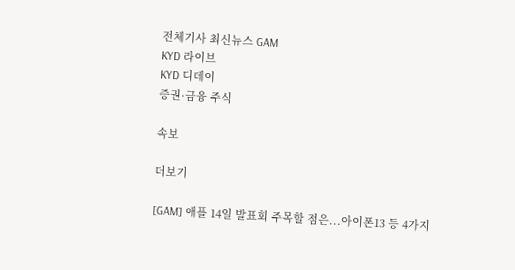전체기사 최신뉴스 GAM
KYD 라이브
KYD 디데이
증권·금융 주식

속보

더보기

[GAM] 애플 14일 발표회 주목할 점은...아이폰13 등 4가지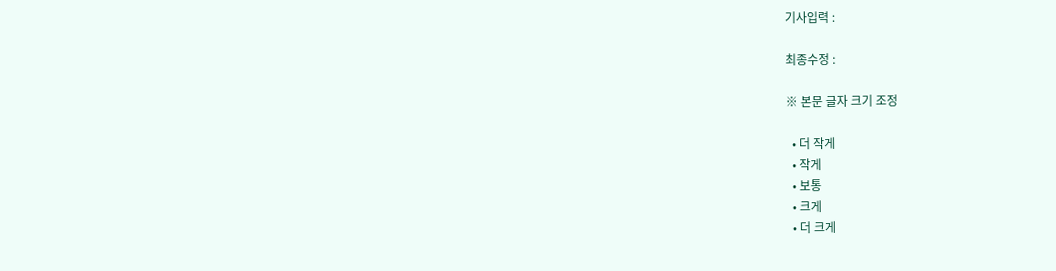기사입력 :

최종수정 :

※ 본문 글자 크기 조정

  • 더 작게
  • 작게
  • 보통
  • 크게
  • 더 크게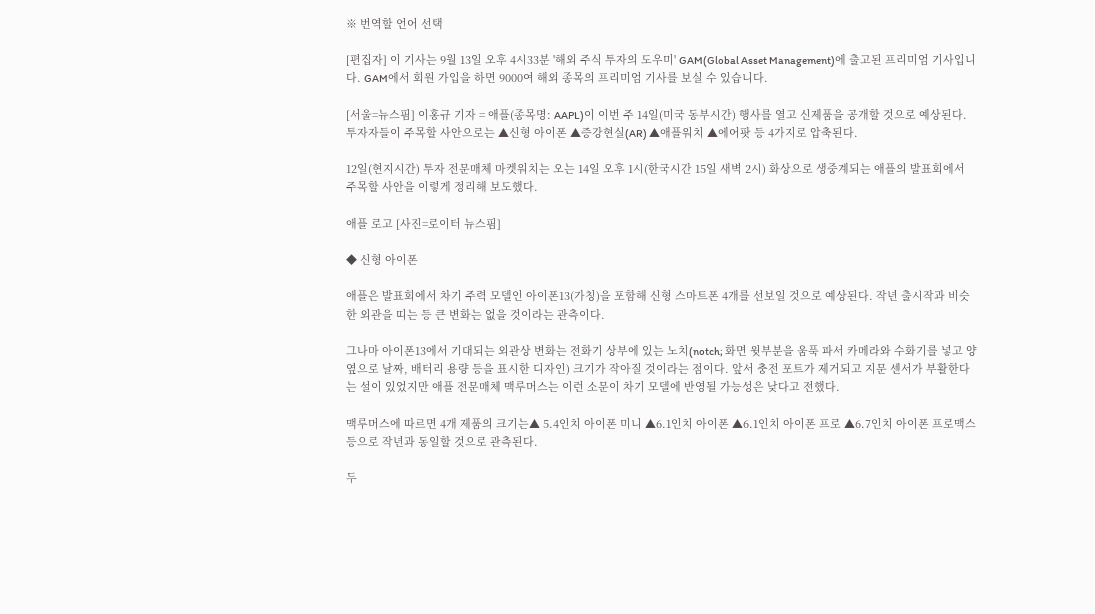※ 번역할 언어 선택

[편집자] 이 기사는 9월 13일 오후 4시33분 '해외 주식 투자의 도우미' GAM(Global Asset Management)에 출고된 프리미엄 기사입니다. GAM에서 회원 가입을 하면 9000여 해외 종목의 프리미엄 기사를 보실 수 있습니다.

[서울=뉴스핌] 이홍규 기자 = 애플(종목명: AAPL)이 이번 주 14일(미국 동부시간) 행사를 열고 신제품을 공개할 것으로 예상된다. 투자자들이 주목할 사안으로는 ▲신형 아이폰 ▲증강현실(AR) ▲애플워치 ▲에어팟 등 4가지로 압축된다.

12일(현지시간) 투자 전문매체 마켓워치는 오는 14일 오후 1시(한국시간 15일 새벽 2시) 화상으로 생중계되는 애플의 발표회에서 주목할 사안을 이렇게 정리해 보도했다.

애플 로고 [사진=로이터 뉴스핌]

◆ 신형 아이폰

애플은 발표회에서 차기 주력 모델인 아이폰13(가칭)을 포함해 신형 스마트폰 4개를 선보일 것으로 예상된다. 작년 출시작과 비슷한 외관을 띠는 등 큰 변화는 없을 것이라는 관측이다.

그나마 아이폰13에서 기대되는 외관상 변화는 전화기 상부에 있는 노치(notch; 화면 윗부분을 움푹 파서 카메라와 수화기를 넣고 양옆으로 날짜, 배터리 용량 등을 표시한 디자인) 크기가 작아질 것이라는 점이다. 앞서 충전 포트가 제거되고 지문 센서가 부활한다는 설이 있었지만 애플 전문매체 맥루머스는 이런 소문이 차기 모델에 반영될 가능성은 낮다고 전했다.

맥루머스에 따르면 4개 제품의 크기는▲ 5.4인치 아이폰 미니 ▲6.1인치 아이폰 ▲6.1인치 아이폰 프로 ▲6.7인치 아이폰 프로맥스 등으로 작년과 동일할 것으로 관측된다.

두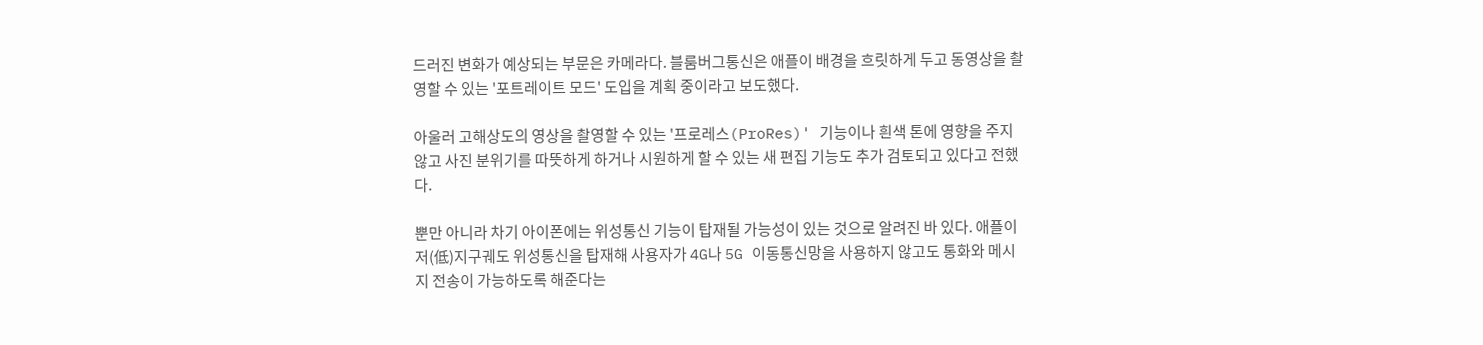드러진 변화가 예상되는 부문은 카메라다. 블룸버그통신은 애플이 배경을 흐릿하게 두고 동영상을 촬영할 수 있는 '포트레이트 모드' 도입을 계획 중이라고 보도했다.

아울러 고해상도의 영상을 촬영할 수 있는 '프로레스(ProRes)' 기능이나 흰색 톤에 영향을 주지 않고 사진 분위기를 따뜻하게 하거나 시원하게 할 수 있는 새 편집 기능도 추가 검토되고 있다고 전했다.

뿐만 아니라 차기 아이폰에는 위성통신 기능이 탑재될 가능성이 있는 것으로 알려진 바 있다. 애플이 저(低)지구궤도 위성통신을 탑재해 사용자가 4G나 5G 이동통신망을 사용하지 않고도 통화와 메시지 전송이 가능하도록 해준다는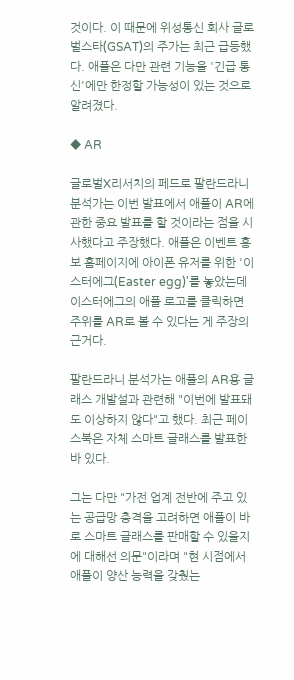것이다. 이 때문에 위성통신 회사 글로벌스타(GSAT)의 주가는 최근 급등했다. 애플은 다만 관련 기능을 '긴급 통신'에만 한정할 가능성이 있는 것으로 알려졌다.

◆ AR

글로벌X리서치의 페드로 팔란드라니 분석가는 이번 발표에서 애플이 AR에 관한 중요 발표를 할 것이라는 점을 시사했다고 주장했다. 애플은 이벤트 홍보 홈페이지에 아이폰 유저를 위한 '이스터에그(Easter egg)'를 놓았는데 이스터에그의 애플 로고를 클릭하면 주위를 AR로 볼 수 있다는 게 주장의 근거다.

팔란드라니 분석가는 애플의 AR용 글래스 개발설과 관련해 "이번에 발표돼도 이상하지 않다"고 했다. 최근 페이스북은 자체 스마트 글래스를 발표한 바 있다.

그는 다만 "가전 업계 전반에 주고 있는 공급망 충격을 고려하면 애플이 바로 스마트 글래스를 판매할 수 있을지에 대해선 의문"이라며 "현 시점에서 애플이 양산 능력을 갖췄는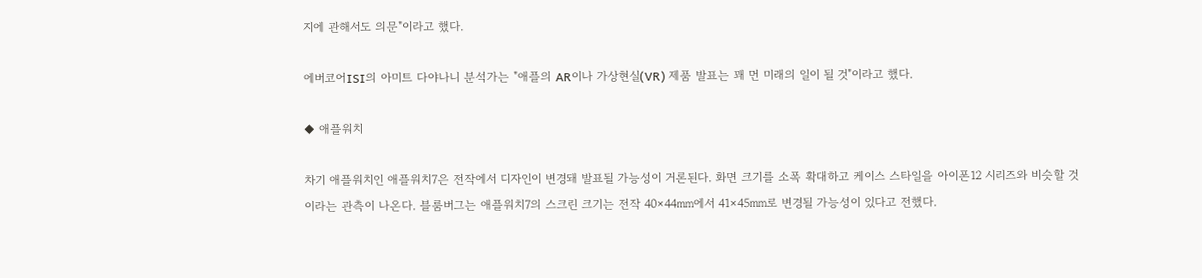지에 관해서도 의문"이라고 했다.

에버코어ISI의 아미트 다야나니 분석가는 "애플의 AR이나 가상현실(VR) 제품 발표는 꽤 먼 미래의 일이 될 것"이라고 했다.

◆ 애플워치

차기 애플워치인 애플워치7은 전작에서 디자인이 변경돼 발표될 가능성이 거론된다. 화면 크기를 소폭 확대하고 케이스 스타일을 아이폰12 시리즈와 비슷할 것이라는 관측이 나온다. 블룸버그는 애플워치7의 스크린 크기는 전작 40×44㎜에서 41×45㎜로 변경될 가능성이 있다고 전했다.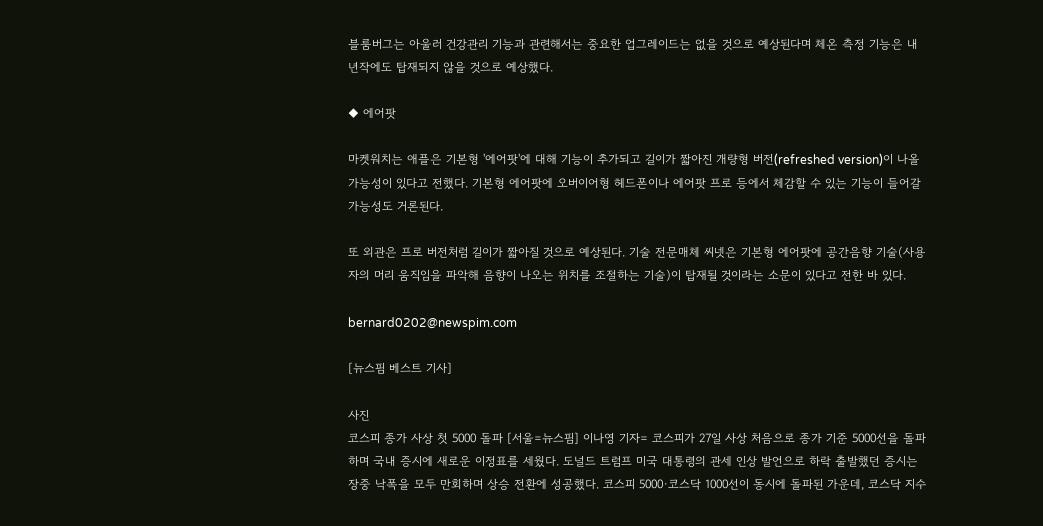블룸버그는 아울러 건강관리 기능과 관련해서는 중요한 업그레이드는 없을 것으로 예상된다며 체온 측정 기능은 내년작에도 탑재되지 않을 것으로 예상했다.

◆ 에어팟

마켓워치는 애플은 기본형 '에어팟'에 대해 기능이 추가되고 길이가 짧아진 개량형 버전(refreshed version)이 나올 가능성이 있다고 전했다. 기본형 에어팟에 오버이어형 헤드폰이나 에어팟 프로 등에서 체감할 수 있는 기능이 들어갈 가능성도 거론된다.

또 외관은 프로 버전처럼 길이가 짧아질 것으로 예상된다. 기술 전문매체 씨넷은 기본형 에어팟에 공간음향 기술(사용자의 머리 움직임을 파악해 음향이 나오는 위치를 조절하는 기술)이 탑재될 것이라는 소문이 있다고 전한 바 있다.

bernard0202@newspim.com

[뉴스핌 베스트 기사]

사진
코스피 종가 사상 첫 5000 돌파 [서울=뉴스핌] 이나영 기자= 코스피가 27일 사상 처음으로 종가 기준 5000선을 돌파하며 국내 증시에 새로운 이정표를 세웠다. 도널드 트럼프 미국 대통령의 관세 인상 발언으로 하락 출발했던 증시는 장중 낙폭을 모두 만회하며 상승 전환에 성공했다. 코스피 5000·코스닥 1000선이 동시에 돌파된 가운데, 코스닥 지수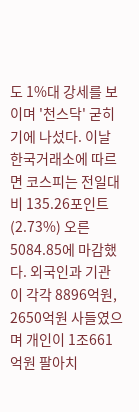도 1%대 강세를 보이며 '천스닥' 굳히기에 나섰다. 이날 한국거래소에 따르면 코스피는 전일대비 135.26포인트(2.73%) 오른 5084.85에 마감했다. 외국인과 기관이 각각 8896억원, 2650억원 사들였으며 개인이 1조661억원 팔아치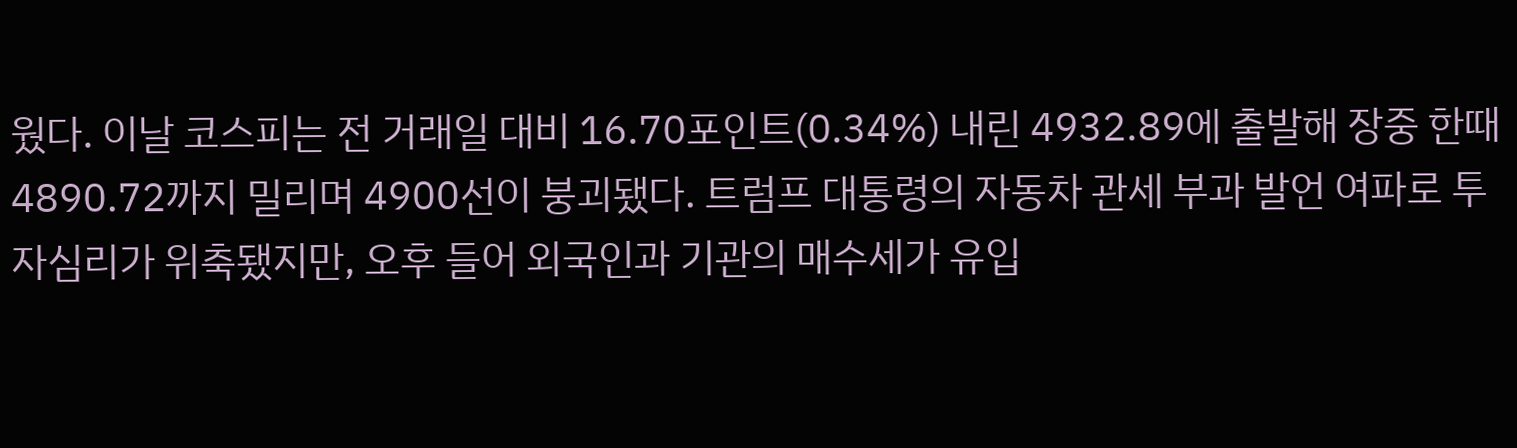웠다. 이날 코스피는 전 거래일 대비 16.70포인트(0.34%) 내린 4932.89에 출발해 장중 한때 4890.72까지 밀리며 4900선이 붕괴됐다. 트럼프 대통령의 자동차 관세 부과 발언 여파로 투자심리가 위축됐지만, 오후 들어 외국인과 기관의 매수세가 유입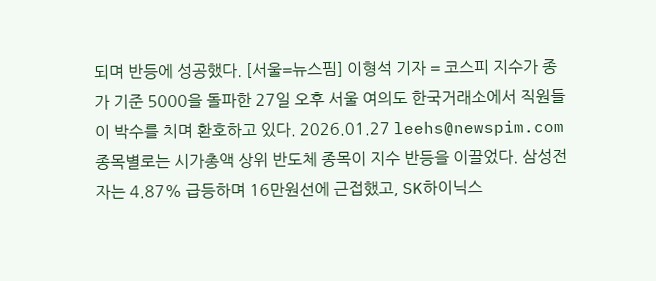되며 반등에 성공했다. [서울=뉴스핌] 이형석 기자 = 코스피 지수가 종가 기준 5000을 돌파한 27일 오후 서울 여의도 한국거래소에서 직원들이 박수를 치며 환호하고 있다. 2026.01.27 leehs@newspim.com 종목별로는 시가총액 상위 반도체 종목이 지수 반등을 이끌었다. 삼성전자는 4.87% 급등하며 16만원선에 근접했고, SK하이닉스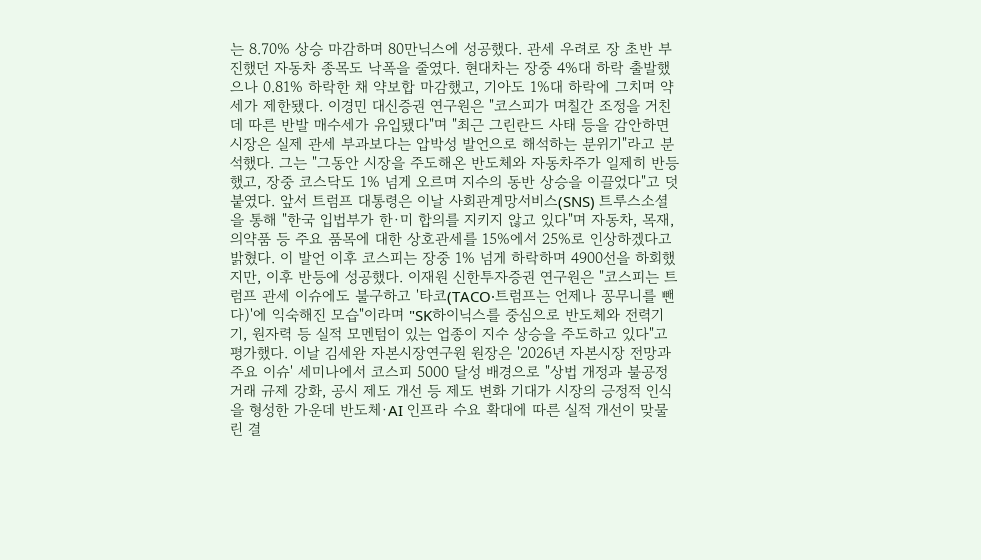는 8.70% 상승 마감하며 80만닉스에 성공했다. 관세 우려로 장 초반 부진했던 자동차 종목도 낙폭을 줄였다. 현대차는 장중 4%대 하락 출발했으나 0.81% 하락한 채 약보합 마감했고, 기아도 1%대 하락에 그치며 약세가 제한됐다. 이경민 대신증권 연구원은 "코스피가 며칠간 조정을 거친 데 따른 반발 매수세가 유입됐다"며 "최근 그린란드 사태 등을 감안하면 시장은 실제 관세 부과보다는 압박성 발언으로 해석하는 분위기"라고 분석했다. 그는 "그동안 시장을 주도해온 반도체와 자동차주가 일제히 반등했고, 장중 코스닥도 1% 넘게 오르며 지수의 동반 상승을 이끌었다"고 덧붙였다. 앞서 트럼프 대통령은 이날 사회관계망서비스(SNS) 트루스소셜을 통해 "한국 입법부가 한·미 합의를 지키지 않고 있다"며 자동차, 목재, 의약품 등 주요 품목에 대한 상호관세를 15%에서 25%로 인상하겠다고 밝혔다. 이 발언 이후 코스피는 장중 1% 넘게 하락하며 4900선을 하회했지만, 이후 반등에 성공했다. 이재원 신한투자증권 연구원은 "코스피는 트럼프 관세 이슈에도 불구하고 '타코(TACO·트럼프는 언제나 꽁무니를 뺀다)'에 익숙해진 모습"이라며 "SK하이닉스를 중심으로 반도체와 전력기기, 원자력 등 실적 모멘텀이 있는 업종이 지수 상승을 주도하고 있다"고 평가했다. 이날 김세완 자본시장연구원 원장은 '2026년 자본시장 전망과 주요 이슈' 세미나에서 코스피 5000 달성 배경으로 "상법 개정과 불공정거래 규제 강화, 공시 제도 개선 등 제도 변화 기대가 시장의 긍정적 인식을 형성한 가운데 반도체·AI 인프라 수요 확대에 따른 실적 개선이 맞물린 결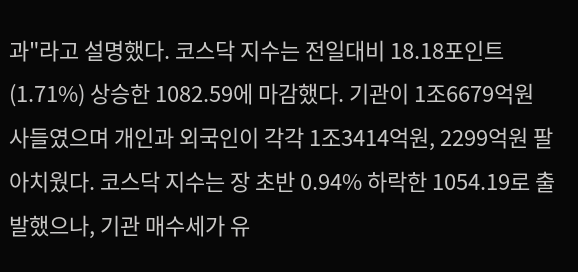과"라고 설명했다. 코스닥 지수는 전일대비 18.18포인트(1.71%) 상승한 1082.59에 마감했다. 기관이 1조6679억원 사들였으며 개인과 외국인이 각각 1조3414억원, 2299억원 팔아치웠다. 코스닥 지수는 장 초반 0.94% 하락한 1054.19로 출발했으나, 기관 매수세가 유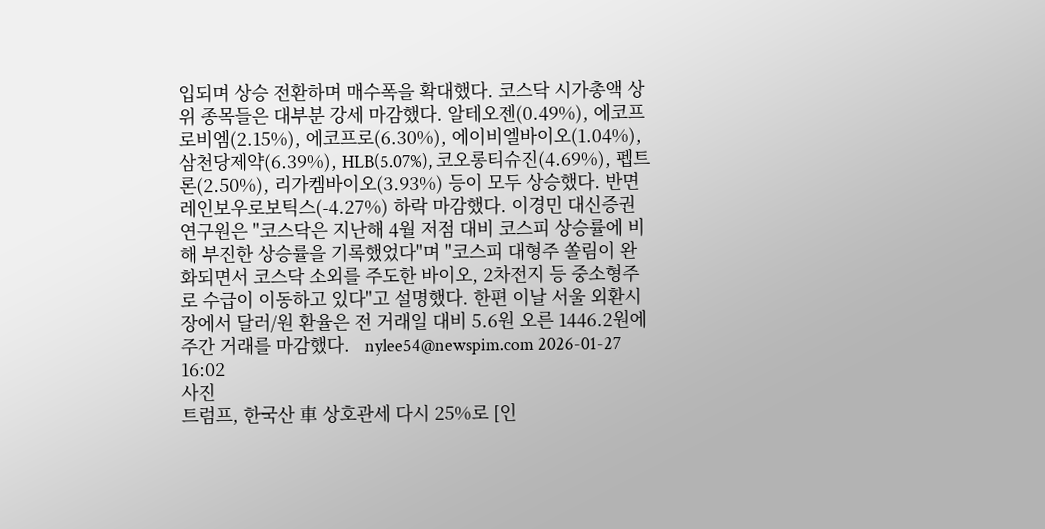입되며 상승 전환하며 매수폭을 확대했다. 코스닥 시가총액 상위 종목들은 대부분 강세 마감했다. 알테오젠(0.49%), 에코프로비엠(2.15%), 에코프로(6.30%), 에이비엘바이오(1.04%), 삼천당제약(6.39%), HLB(5.07%), 코오롱티슈진(4.69%), 펩트론(2.50%), 리가켐바이오(3.93%) 등이 모두 상승했다. 반면 레인보우로보틱스(-4.27%) 하락 마감했다. 이경민 대신증권 연구원은 "코스닥은 지난해 4월 저점 대비 코스피 상승률에 비해 부진한 상승률을 기록했었다"며 "코스피 대형주 쏠림이 완화되면서 코스닥 소외를 주도한 바이오, 2차전지 등 중소형주로 수급이 이동하고 있다"고 설명했다. 한편 이날 서울 외환시장에서 달러/원 환율은 전 거래일 대비 5.6원 오른 1446.2원에 주간 거래를 마감했다.   nylee54@newspim.com 2026-01-27 16:02
사진
트럼프, 한국산 車 상호관세 다시 25%로 [인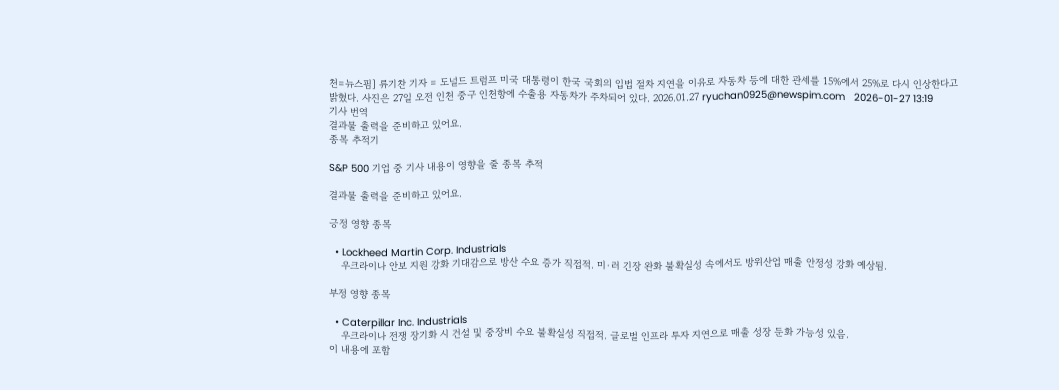천=뉴스핌] 류기찬 기자 = 도널드 트럼프 미국 대통령이 한국 국회의 입법 절차 지연을 이유로 자동차 등에 대한 관세를 15%에서 25%로 다시 인상한다고 밝혔다. 사진은 27일 오전 인천 중구 인천항에 수출용 자동차가 주차되어 있다. 2026.01.27 ryuchan0925@newspim.com   2026-01-27 13:19
기사 번역
결과물 출력을 준비하고 있어요.
종목 추적기

S&P 500 기업 중 기사 내용이 영향을 줄 종목 추적

결과물 출력을 준비하고 있어요.

긍정 영향 종목

  • Lockheed Martin Corp. Industrials
    우크라이나 안보 지원 강화 기대감으로 방산 수요 증가 직접적. 미·러 긴장 완화 불확실성 속에서도 방위산업 매출 안정성 강화 예상됨.

부정 영향 종목

  • Caterpillar Inc. Industrials
    우크라이나 전쟁 장기화 시 건설 및 중장비 수요 불확실성 직접적. 글로벌 인프라 투자 지연으로 매출 성장 둔화 가능성 있음.
이 내용에 포함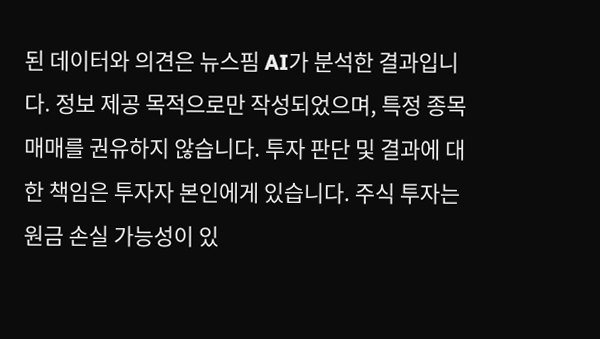된 데이터와 의견은 뉴스핌 AI가 분석한 결과입니다. 정보 제공 목적으로만 작성되었으며, 특정 종목 매매를 권유하지 않습니다. 투자 판단 및 결과에 대한 책임은 투자자 본인에게 있습니다. 주식 투자는 원금 손실 가능성이 있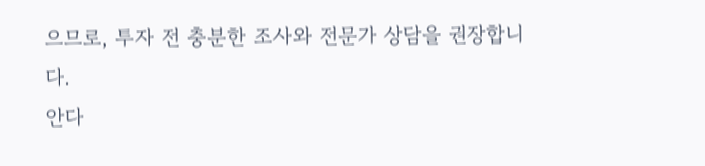으므로, 투자 전 충분한 조사와 전문가 상담을 권장합니다.
안다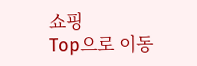쇼핑
Top으로 이동